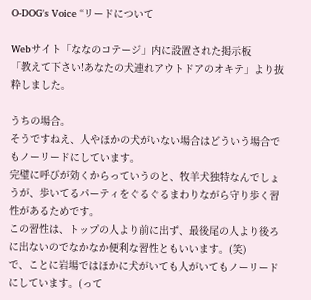O-DOG's Voice “リードについて

Webサイト「ななのコテージ」内に設置された掲示板
「教えて下さい!あなたの犬連れアウトドアのオキテ」より抜粋しました。

うちの場合。
そうですねえ、人やほかの犬がいない場合はどういう場合でもノーリードにしています。
完璧に呼びが効くからっていうのと、牧羊犬独特なんでしょうが、歩いてるパーティをぐるぐるまわりながら守り歩く習性があるためです。
この習性は、トップの人より前に出ず、最後尾の人より後ろに出ないのでなかなか便利な習性ともいいます。(笑)
で、ことに岩場ではほかに犬がいても人がいてもノーリードにしています。(って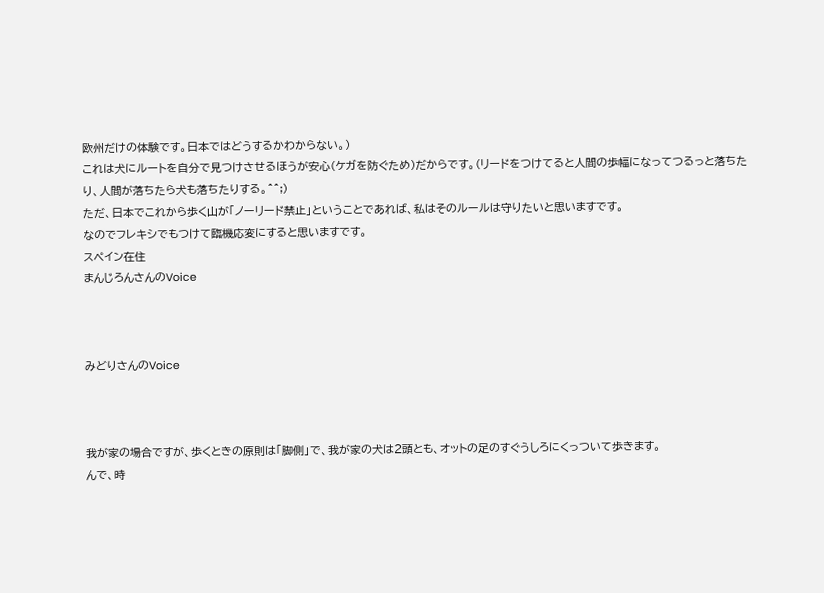欧州だけの体験です。日本ではどうするかわからない。)
これは犬にルートを自分で見つけさせるほうが安心(ケガを防ぐため)だからです。(リードをつけてると人間の歩幅になってつるっと落ちたり、人間が落ちたら犬も落ちたりする。^^;)
ただ、日本でこれから歩く山が「ノーリード禁止」ということであれば、私はそのルールは守りたいと思いますです。
なのでフレキシでもつけて臨機応変にすると思いますです。
スペイン在住
まんじろんさんのVoice



みどりさんのVoice



我が家の場合ですが、歩くときの原則は「脚側」で、我が家の犬は2頭とも、オットの足のすぐうしろにくっついて歩きます。
んで、時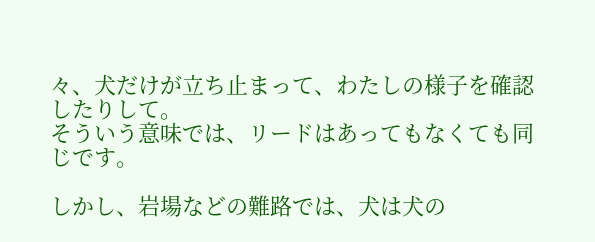々、犬だけが立ち止まって、わたしの様子を確認したりして。
そういう意味では、リードはあってもなくても同じです。

しかし、岩場などの難路では、犬は犬の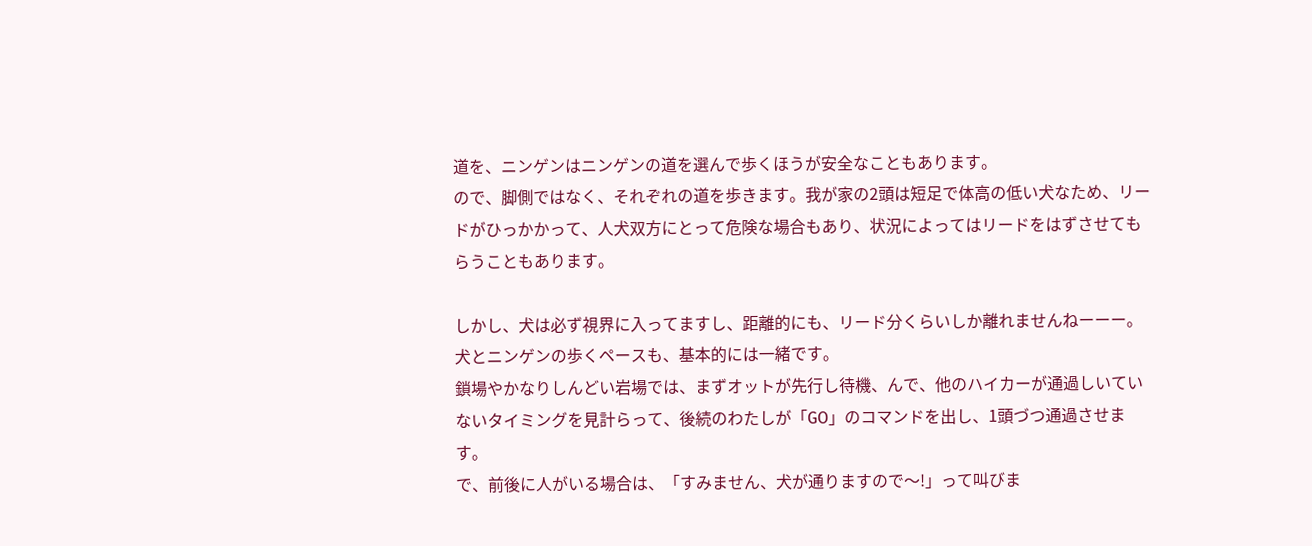道を、ニンゲンはニンゲンの道を選んで歩くほうが安全なこともあります。
ので、脚側ではなく、それぞれの道を歩きます。我が家の2頭は短足で体高の低い犬なため、リードがひっかかって、人犬双方にとって危険な場合もあり、状況によってはリードをはずさせてもらうこともあります。

しかし、犬は必ず視界に入ってますし、距離的にも、リード分くらいしか離れませんねーーー。
犬とニンゲンの歩くペースも、基本的には一緒です。
鎖場やかなりしんどい岩場では、まずオットが先行し待機、んで、他のハイカーが通過しいていないタイミングを見計らって、後続のわたしが「GO」のコマンドを出し、1頭づつ通過させます。
で、前後に人がいる場合は、「すみません、犬が通りますので〜!」って叫びま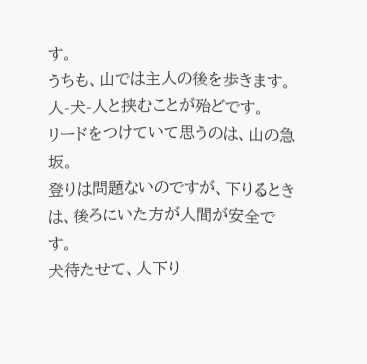す。
うちも、山では主人の後を歩きます。
人-犬-人と挟むことが殆どです。
リードをつけていて思うのは、山の急坂。
登りは問題ないのですが、下りるときは、後ろにいた方が人間が安全です。
犬待たせて、人下り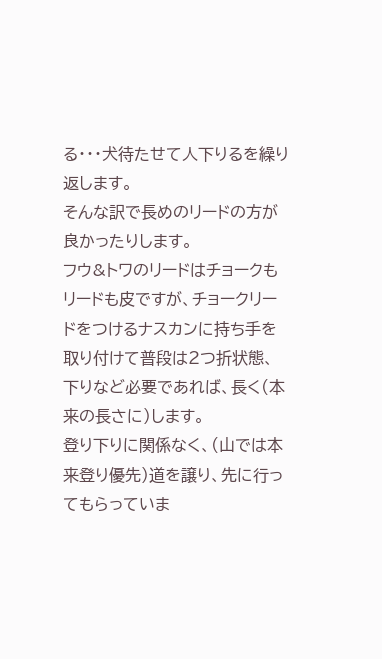る・・・犬待たせて人下りるを繰り返します。
そんな訳で長めのリードの方が良かったりします。
フウ&トワのリードはチョークもリードも皮ですが、チョークリードをつけるナスカンに持ち手を取り付けて普段は2つ折状態、下りなど必要であれば、長く(本来の長さに)します。
登り下りに関係なく、(山では本来登り優先)道を譲り、先に行ってもらっていま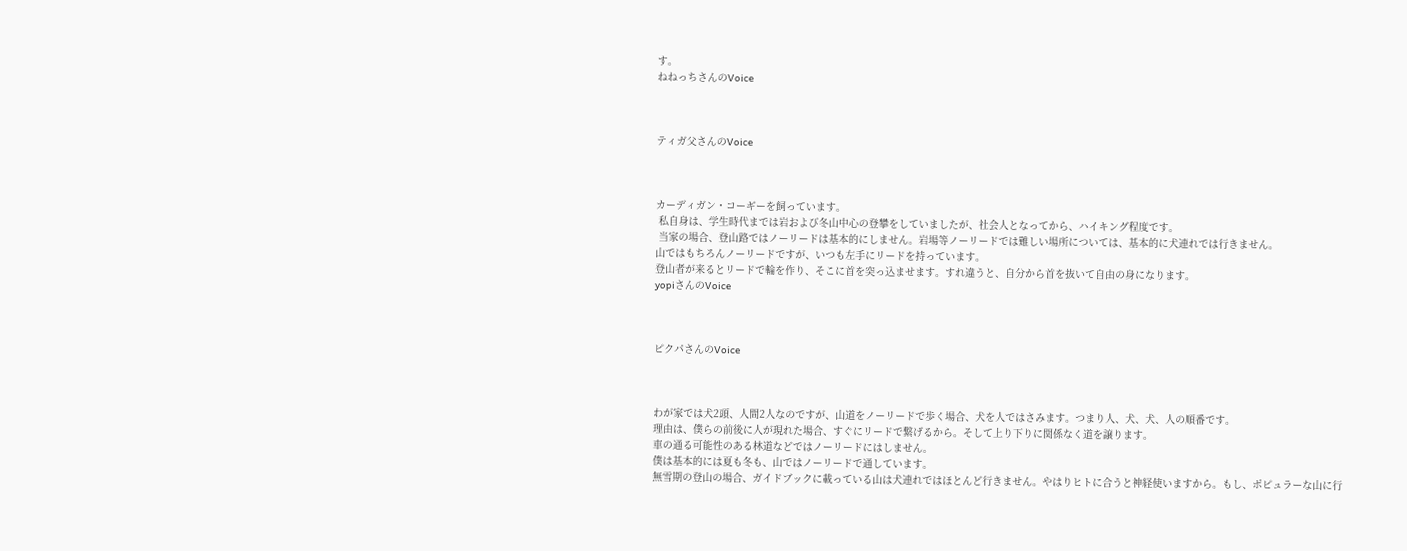す。
ねねっちさんのVoice



ティガ父さんのVoice



カーディガン・コーギーを飼っています。
 私自身は、学生時代までは岩および冬山中心の登攀をしていましたが、社会人となってから、ハイキング程度です。
 当家の場合、登山路ではノーリードは基本的にしません。岩場等ノーリードでは難しい場所については、基本的に犬連れでは行きません。
山ではもちろんノーリードですが、いつも左手にリードを持っています。
登山者が来るとリードで輪を作り、そこに首を突っ込ませます。すれ違うと、自分から首を抜いて自由の身になります。
yopiさんのVoice



ピクパさんのVoice



わが家では犬2頭、人間2人なのですが、山道をノーリードで歩く場合、犬を人ではさみます。つまり人、犬、犬、人の順番です。
理由は、僕らの前後に人が現れた場合、すぐにリードで繋げるから。そして上り下りに関係なく道を譲ります。
車の通る可能性のある林道などではノーリードにはしません。
僕は基本的には夏も冬も、山ではノーリードで通しています。
無雪期の登山の場合、ガイドブックに載っている山は犬連れではほとんど行きません。やはりヒトに合うと神経使いますから。もし、ポピュラーな山に行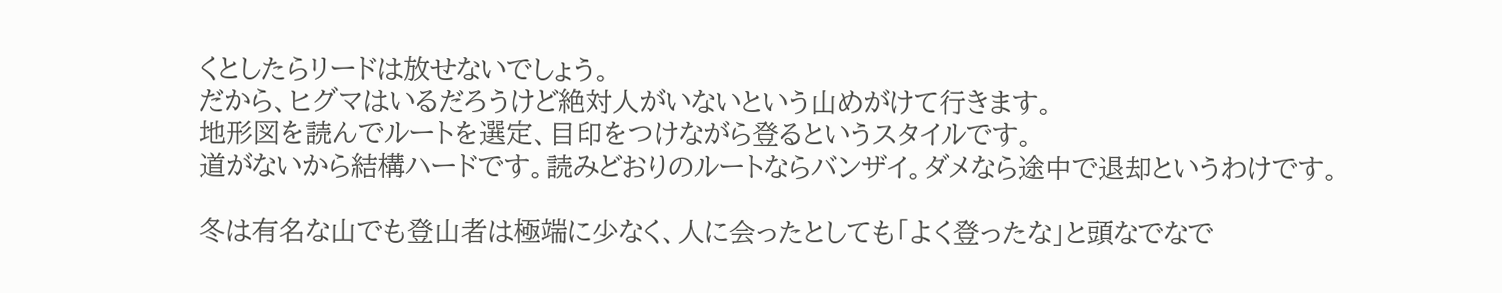くとしたらリードは放せないでしょう。
だから、ヒグマはいるだろうけど絶対人がいないという山めがけて行きます。
地形図を読んでルートを選定、目印をつけながら登るというスタイルです。
道がないから結構ハードです。読みどおりのルートならバンザイ。ダメなら途中で退却というわけです。

冬は有名な山でも登山者は極端に少なく、人に会ったとしても「よく登ったな」と頭なでなで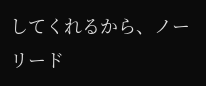してくれるから、ノーリード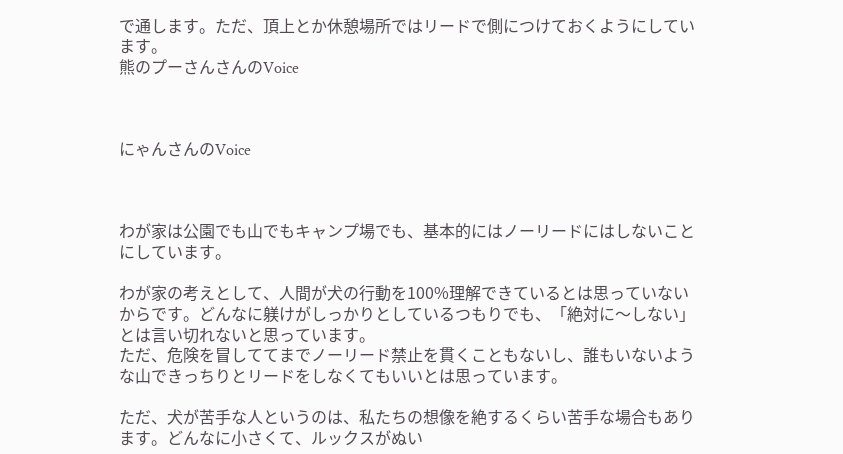で通します。ただ、頂上とか休憩場所ではリードで側につけておくようにしています。
熊のプーさんさんのVoice



にゃんさんのVoice



わが家は公園でも山でもキャンプ場でも、基本的にはノーリードにはしないことにしています。

わが家の考えとして、人間が犬の行動を100%理解できているとは思っていないからです。どんなに躾けがしっかりとしているつもりでも、「絶対に〜しない」とは言い切れないと思っています。
ただ、危険を冒しててまでノーリード禁止を貫くこともないし、誰もいないような山できっちりとリードをしなくてもいいとは思っています。

ただ、犬が苦手な人というのは、私たちの想像を絶するくらい苦手な場合もあります。どんなに小さくて、ルックスがぬい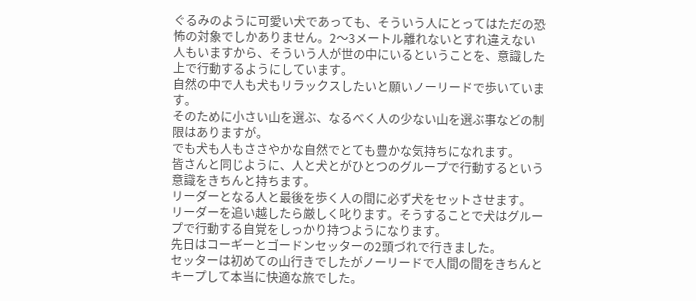ぐるみのように可愛い犬であっても、そういう人にとってはただの恐怖の対象でしかありません。2〜3メートル離れないとすれ違えない人もいますから、そういう人が世の中にいるということを、意識した上で行動するようにしています。
自然の中で人も犬もリラックスしたいと願いノーリードで歩いています。
そのために小さい山を選ぶ、なるべく人の少ない山を選ぶ事などの制限はありますが。
でも犬も人もささやかな自然でとても豊かな気持ちになれます。
皆さんと同じように、人と犬とがひとつのグループで行動するという意識をきちんと持ちます。
リーダーとなる人と最後を歩く人の間に必ず犬をセットさせます。
リーダーを追い越したら厳しく叱ります。そうすることで犬はグループで行動する自覚をしっかり持つようになります。
先日はコーギーとゴードンセッターの2頭づれで行きました。
セッターは初めての山行きでしたがノーリードで人間の間をきちんとキープして本当に快適な旅でした。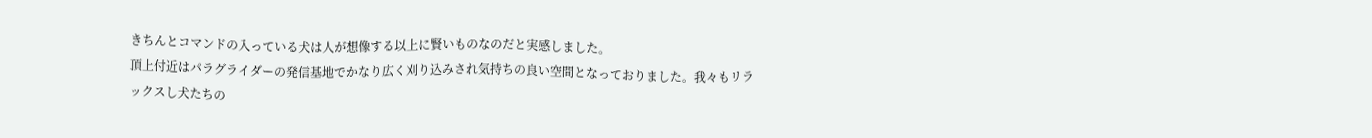きちんとコマンドの入っている犬は人が想像する以上に賢いものなのだと実感しました。
頂上付近はパラグライダーの発信基地でかなり広く刈り込みされ気持ちの良い空間となっておりました。我々もリラックスし犬たちの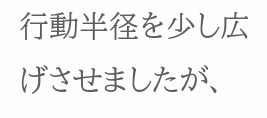行動半径を少し広げさせましたが、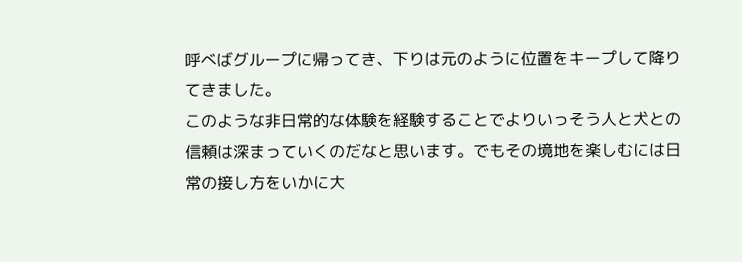呼べばグループに帰ってき、下りは元のように位置をキープして降りてきました。
このような非日常的な体験を経験することでよりいっそう人と犬との信頼は深まっていくのだなと思います。でもその境地を楽しむには日常の接し方をいかに大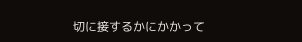切に接するかにかかって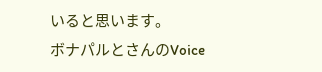いると思います。
ボナパルとさんのVoice